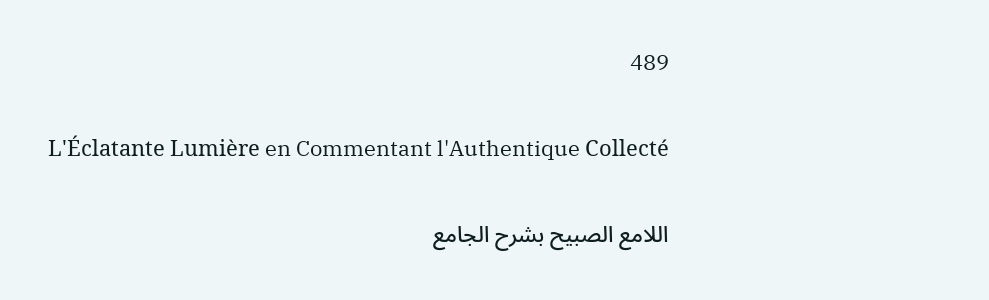489

L'Éclatante Lumière en Commentant l'Authentique Collecté

اللامع الصبيح بشرح الجامع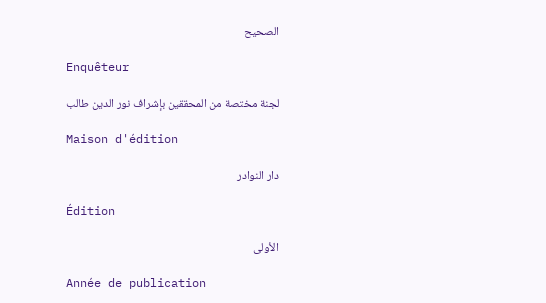الصحيح

Enquêteur

لجنة مختصة من المحققين بإشراف نور الدين طالب

Maison d'édition

دار النوادر

Édition

الأولى

Année de publication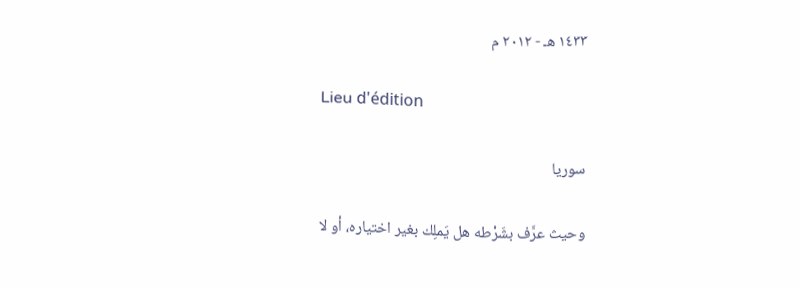١٤٣٣ هـ - ٢٠١٢ م

Lieu d'édition

سوريا

وحيث عرَّف بشَرْطه هل يَملِك بغير اختياره، أو لا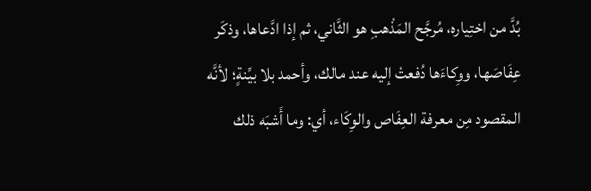بُدَّ من اختِياره، مُرجَّح المَذْهبِ هو الثَّاني، ثم إذا ادَّعاها، وذكَر عِفَاصَها، ووِكاءَها دُفعتْ إليه عند مالك، وأحمد بلا بيِّنةٍ؛ لأنَّه المقصود مِن معرفة العِفَاص والوِكَاء، أي: وما أَشبَه ذلك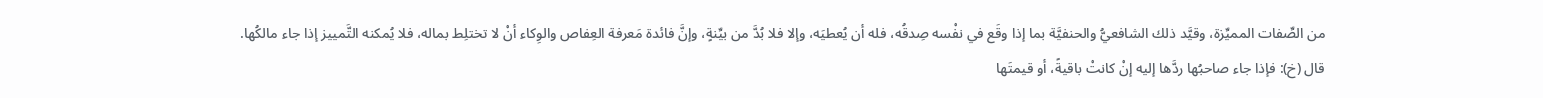من الصِّفات المميِّزة، وقيَّد ذلك الشافعيُّ والحنفيَّة بما إذا وقَع في نفْسه صِدقُه، فله أن يُعطيَه، وإلا فلا بُدَّ من بيِّنةٍ، وإنَّ فائدة مَعرفة العِفاص والوِكاء أنْ لا تختلِط بماله، فلا يُمكنه التَّمييز إذا جاء مالكُها.
قال (خ): فإذا جاء صاحبُها ردَّها إليه إنْ كانتْ باقيةً، أو قيمتَها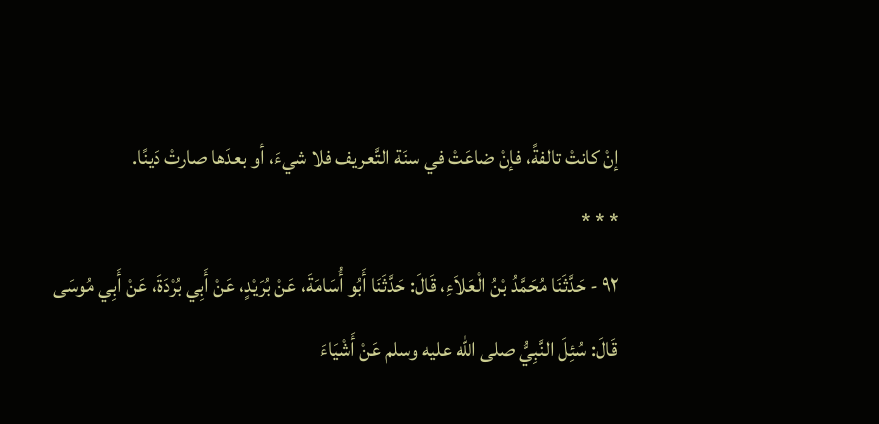إنْ كانتْ تالفةً، فإنْ ضاعَتْ في سنَة التَّعريف فلا شيءَ، أو بعدَها صارتْ دَينًا.
* * *
٩٢ - حَدَّثَنَا مُحَمَّدُ بْنُ الْعَلاَءِ، قَالَ: حَدَّثَنَا أَبُو أُسَامَةَ، عَنْ بُرَيْدٍ، عَنْ أَبِي بُرْدَةَ، عَنْ أَبِي مُوسَى قَالَ: سُئِلَ النَّبِيُّ صلى الله عليه وسلم عَنْ أَشْيَاءَ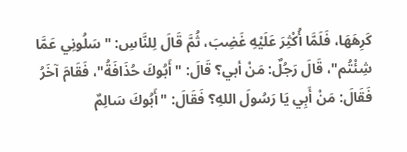كَرِهَهَا، فَلَمَّا أُكْثِرَ عَلَيْهِ غَضِبَ، ثُمَّ قَالَ لِلنَّاسِ: "سَلُونِي عَمَّا شِئْتُم"، قَالَ رَجُلٌ: مَنْ أبي؟ قَالَ: "أَبُوكَ حُذَافَةُ"، فَقَامَ آخَرُ فَقَالَ: مَنْ أَبِي يَا رَسُولَ اللهِ؟ فَقَالَ: "أَبُوكَ سَالِمٌ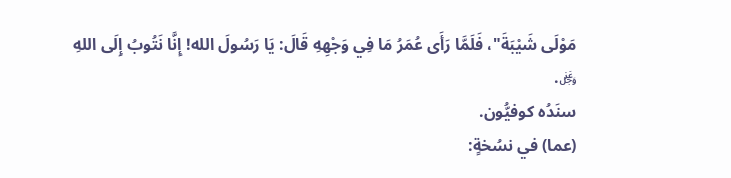مَوْلَى شَيْبَةَ"، فَلَمَّا رَأَى عُمَرُ مَا فِي وَجْهِهِ قَالَ: يَا رَسُولَ الله! إِنَّا نَتُوبُ إِلَى اللهِ ﷿.
سنَدُه كوفيُّون.
(عما) في نسُخةٍ: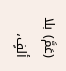(عَمَّ) بلا ألفٍ،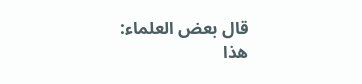قال بعض العلماء: هذا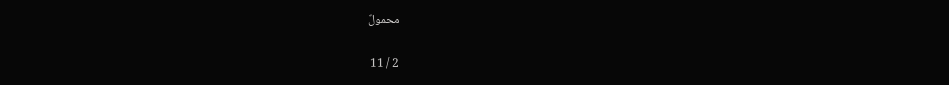محمولٌ

2 / 11